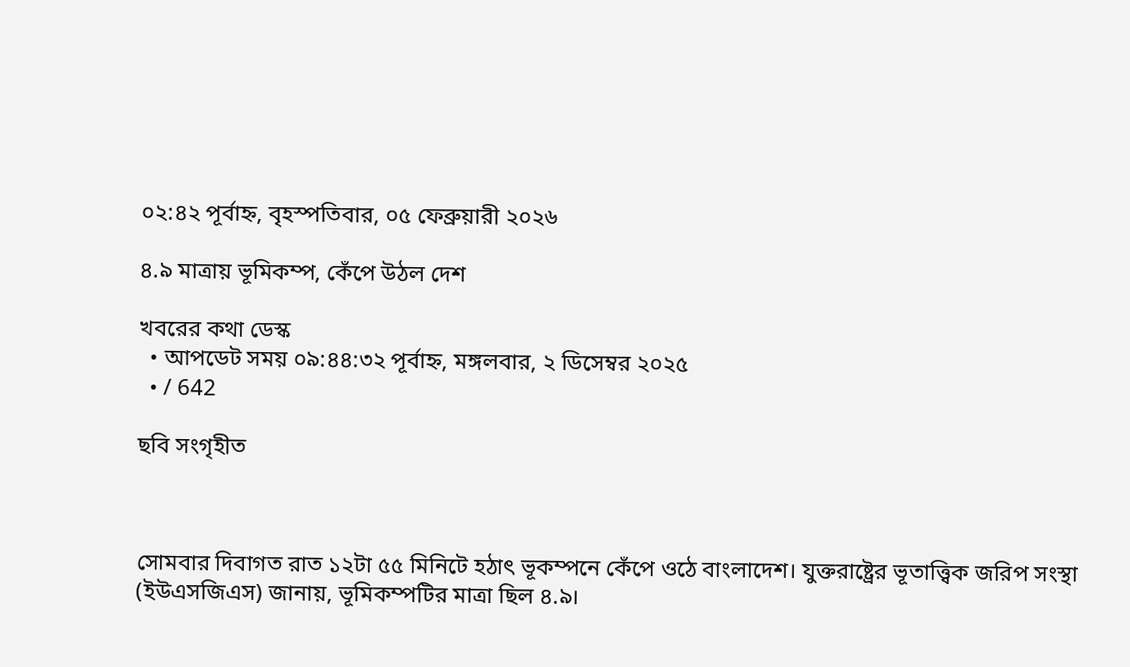০২:৪২ পূর্বাহ্ন, বৃহস্পতিবার, ০৫ ফেব্রুয়ারী ২০২৬

৪.৯ মাত্রায় ভূমিকম্প, কেঁপে উঠল দেশ

খবরের কথা ডেস্ক
  • আপডেট সময় ০৯:৪৪:৩২ পূর্বাহ্ন, মঙ্গলবার, ২ ডিসেম্বর ২০২৫
  • / 642

ছবি সংগৃহীত



সোমবার দিবাগত রাত ১২টা ৫৫ মিনিটে হঠাৎ ভূকম্পনে কেঁপে ওঠে বাংলাদেশ। যুক্তরাষ্ট্রের ভূতাত্ত্বিক জরিপ সংস্থা (ইউএসজিএস) জানায়, ভূমিকম্পটির মাত্রা ছিল ৪.৯।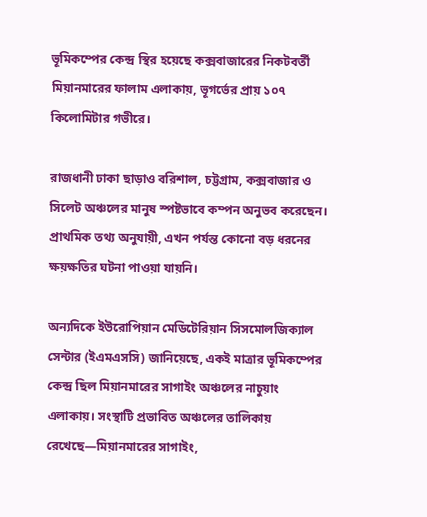ভূমিকম্পের কেন্দ্র স্থির হয়েছে কক্সবাজারের নিকটবর্তী মিয়ানমারের ফালাম এলাকায়, ভূগর্ভের প্রায় ১০৭ কিলোমিটার গভীরে।

রাজধানী ঢাকা ছাড়াও বরিশাল, চট্টগ্রাম, কক্সবাজার ও সিলেট অঞ্চলের মানুষ স্পষ্টভাবে কম্পন অনুভব করেছেন। প্রাথমিক তথ্য অনুযায়ী, এখন পর্যন্ত কোনো বড় ধরনের ক্ষয়ক্ষতির ঘটনা পাওয়া যায়নি।

অন্যদিকে ইউরোপিয়ান মেডিটেরিয়ান সিসমোলজিক্যাল সেন্টার (ইএমএসসি) জানিয়েছে, একই মাত্রার ভূমিকম্পের কেন্দ্র ছিল মিয়ানমারের সাগাইং অঞ্চলের নাচুয়াং এলাকায়। সংস্থাটি প্রভাবিত অঞ্চলের তালিকায় রেখেছে—মিয়ানমারের সাগাইং,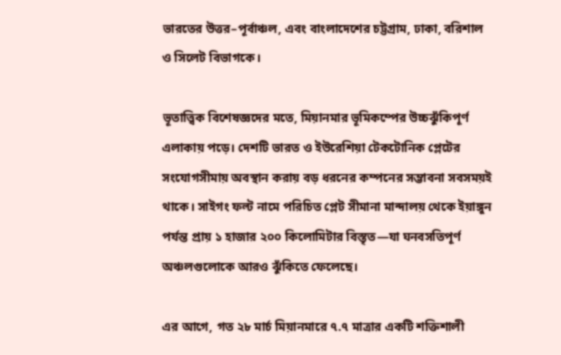ভারতের উত্তর–পূর্বাঞ্চল, এবং বাংলাদেশের চট্টগ্রাম, ঢাকা, বরিশাল ও সিলেট বিভাগকে।

ভূতাত্ত্বিক বিশেষজ্ঞদের মতে, মিয়ানমার ভূমিকম্পের উচ্চঝুঁকিপূর্ণ এলাকায় পড়ে। দেশটি ভারত ও ইউরেশিয়া টেকটোনিক প্লেটের সংযোগসীমায় অবস্থান করায় বড় ধরনের কম্পনের সম্ভাবনা সবসময়ই থাকে। সাইগং ফল্ট নামে পরিচিত প্লেট সীমানা মান্দালয় থেকে ইয়াঙ্গুন পর্যন্ত প্রায় ১ হাজার ২০০ কিলোমিটার বিস্তৃত—যা ঘনবসতিপূর্ণ অঞ্চলগুলোকে আরও ঝুঁকিতে ফেলেছে।

এর আগে, গত ২৮ মার্চ মিয়ানমারে ৭.৭ মাত্রার একটি শক্তিশালী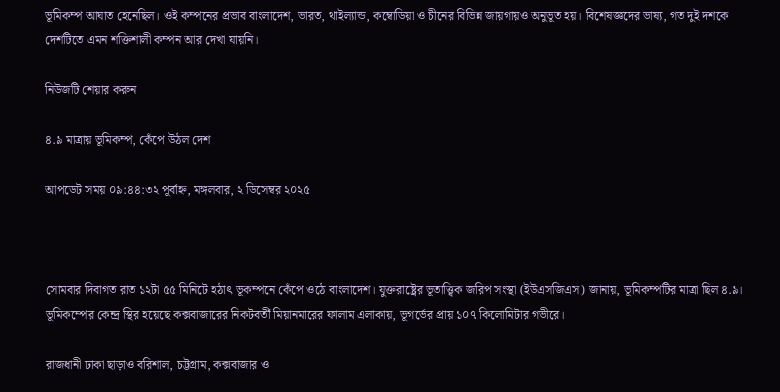ভূমিকম্প আঘাত হেনেছিল। ওই কম্পনের প্রভাব বাংলাদেশ, ভারত, থাইল্যান্ড, কম্বোডিয়া ও চীনের বিভিন্ন জায়গায়ও অনুভূত হয়। বিশেষজ্ঞদের ভাষ্য, গত দুই দশকে দেশটিতে এমন শক্তিশালী কম্পন আর দেখা যায়নি।

নিউজটি শেয়ার করুন

৪.৯ মাত্রায় ভূমিকম্প, কেঁপে উঠল দেশ

আপডেট সময় ০৯:৪৪:৩২ পূর্বাহ্ন, মঙ্গলবার, ২ ডিসেম্বর ২০২৫



সোমবার দিবাগত রাত ১২টা ৫৫ মিনিটে হঠাৎ ভূকম্পনে কেঁপে ওঠে বাংলাদেশ। যুক্তরাষ্ট্রের ভূতাত্ত্বিক জরিপ সংস্থা (ইউএসজিএস) জানায়, ভূমিকম্পটির মাত্রা ছিল ৪.৯। ভূমিকম্পের কেন্দ্র স্থির হয়েছে কক্সবাজারের নিকটবর্তী মিয়ানমারের ফালাম এলাকায়, ভূগর্ভের প্রায় ১০৭ কিলোমিটার গভীরে।

রাজধানী ঢাকা ছাড়াও বরিশাল, চট্টগ্রাম, কক্সবাজার ও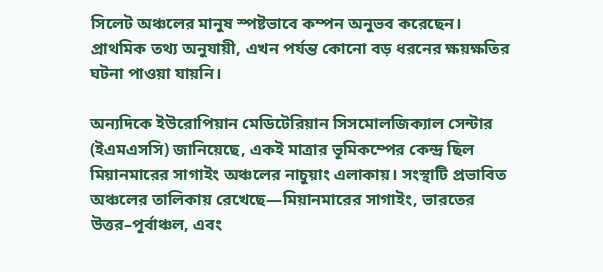সিলেট অঞ্চলের মানুষ স্পষ্টভাবে কম্পন অনুভব করেছেন। প্রাথমিক তথ্য অনুযায়ী, এখন পর্যন্ত কোনো বড় ধরনের ক্ষয়ক্ষতির ঘটনা পাওয়া যায়নি।

অন্যদিকে ইউরোপিয়ান মেডিটেরিয়ান সিসমোলজিক্যাল সেন্টার (ইএমএসসি) জানিয়েছে, একই মাত্রার ভূমিকম্পের কেন্দ্র ছিল মিয়ানমারের সাগাইং অঞ্চলের নাচুয়াং এলাকায়। সংস্থাটি প্রভাবিত অঞ্চলের তালিকায় রেখেছে—মিয়ানমারের সাগাইং, ভারতের উত্তর–পূর্বাঞ্চল, এবং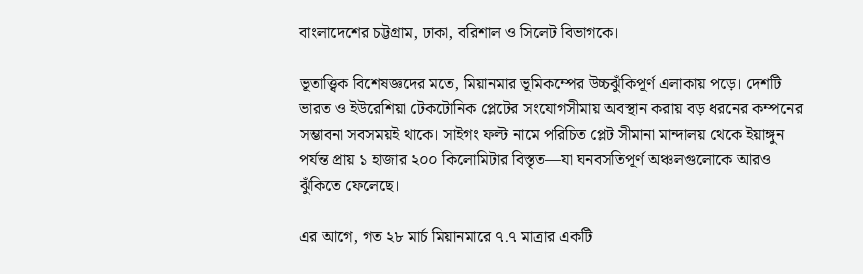বাংলাদেশের চট্টগ্রাম, ঢাকা, বরিশাল ও সিলেট বিভাগকে।

ভূতাত্ত্বিক বিশেষজ্ঞদের মতে, মিয়ানমার ভূমিকম্পের উচ্চঝুঁকিপূর্ণ এলাকায় পড়ে। দেশটি ভারত ও ইউরেশিয়া টেকটোনিক প্লেটের সংযোগসীমায় অবস্থান করায় বড় ধরনের কম্পনের সম্ভাবনা সবসময়ই থাকে। সাইগং ফল্ট নামে পরিচিত প্লেট সীমানা মান্দালয় থেকে ইয়াঙ্গুন পর্যন্ত প্রায় ১ হাজার ২০০ কিলোমিটার বিস্তৃত—যা ঘনবসতিপূর্ণ অঞ্চলগুলোকে আরও ঝুঁকিতে ফেলেছে।

এর আগে, গত ২৮ মার্চ মিয়ানমারে ৭.৭ মাত্রার একটি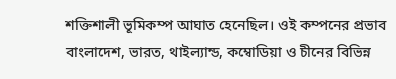শক্তিশালী ভূমিকম্প আঘাত হেনেছিল। ওই কম্পনের প্রভাব বাংলাদেশ, ভারত, থাইল্যান্ড, কম্বোডিয়া ও চীনের বিভিন্ন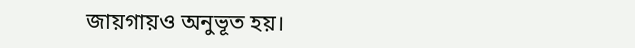জায়গায়ও অনুভূত হয়।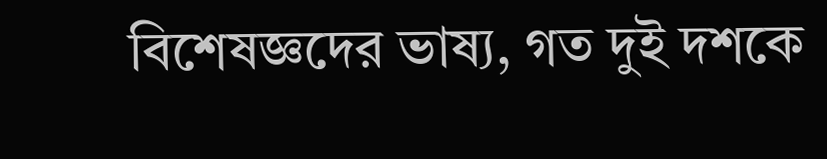বিশেষজ্ঞদের ভাষ্য, গত দুই দশকে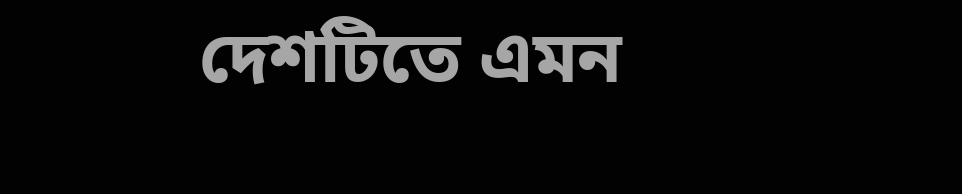দেশটিতে এমন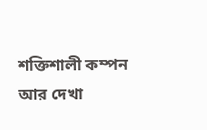শক্তিশালী কম্পন আর দেখা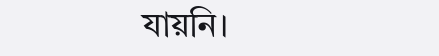যায়নি।